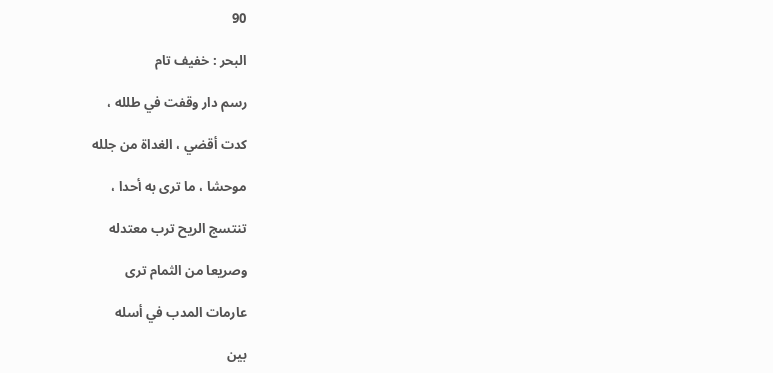90

البحر : خفيف تام

رسم دار وقفت في طلله ،

كدت أقضي ، الغداة من جلله

موحشا ، ما ترى به أحدا ،

تنتسج الريح ترب معتدله

وصريعا من الثمام ترى

عارمات المدب في أسله

بين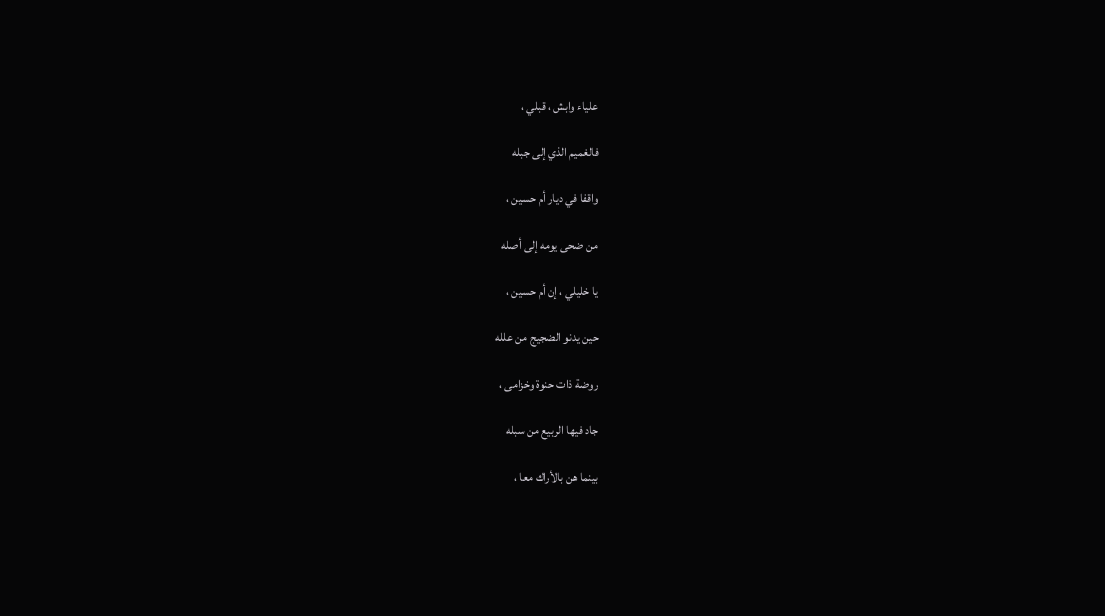علياء وابش ، قبلي ،

فالغميم الذي إلى جبله

واقفا في ديار أم حسين ،

من ضحى يومه إلى أصله

يا خليلي ، إن أم حسين ،

حين يدنو الضجيج من علله

روضة ذات حنوة وخزامى ،

جاد فيها الربيع من سبله

بينما هن بالأراك معا ،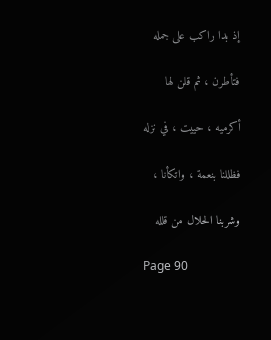إذ بدا راكب على جمله

فتأطرن ، ثم قلن لها

أكرميه ، حييت ، في نزله

فظللنا بنعمة ، واتكأنا ،

وشربنا الحلال من قلله

Page 90